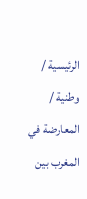الرئيسية / وطنية / المعارضة في المغرب بين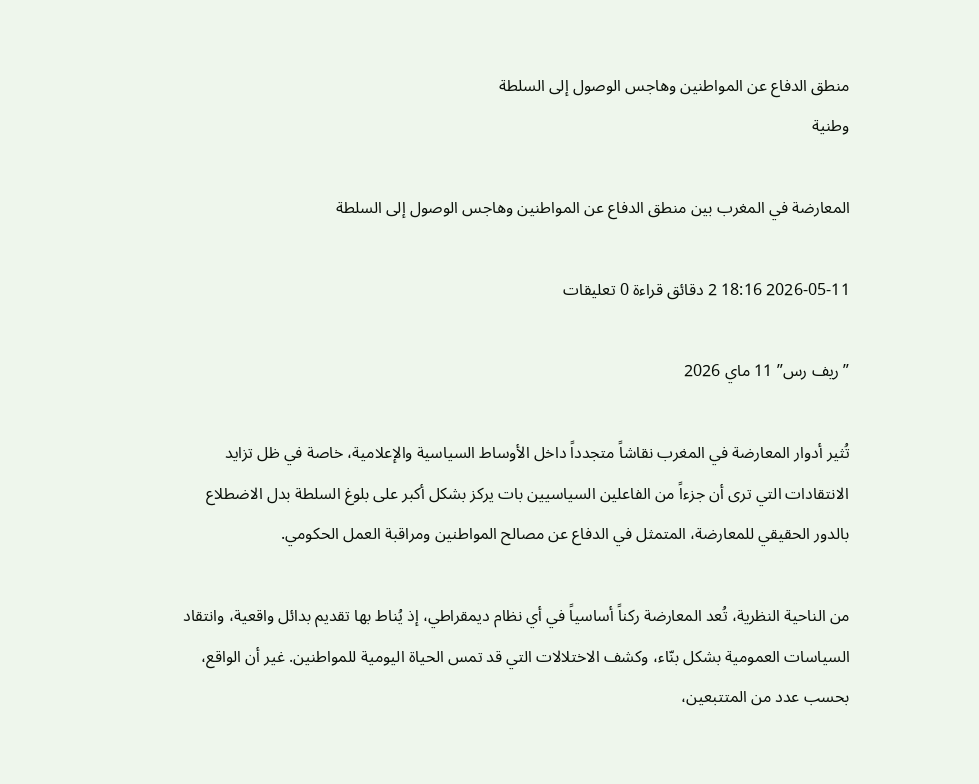منطق الدفاع عن المواطنين وهاجس الوصول إلى السلطة
وطنية

المعارضة في المغرب بين منطق الدفاع عن المواطنين وهاجس الوصول إلى السلطة

2026-05-11 18:16 2 دقائق قراءة 0 تعليقات

” ريف رس” 11 ماي 2026

تُثير أدوار المعارضة في المغرب نقاشاً متجدداً داخل الأوساط السياسية والإعلامية، خاصة في ظل تزايد الانتقادات التي ترى أن جزءاً من الفاعلين السياسيين بات يركز بشكل أكبر على بلوغ السلطة بدل الاضطلاع بالدور الحقيقي للمعارضة، المتمثل في الدفاع عن مصالح المواطنين ومراقبة العمل الحكومي.

من الناحية النظرية، تُعد المعارضة ركناً أساسياً في أي نظام ديمقراطي، إذ يُناط بها تقديم بدائل واقعية، وانتقاد السياسات العمومية بشكل بنّاء، وكشف الاختلالات التي قد تمس الحياة اليومية للمواطنين. غير أن الواقع، بحسب عدد من المتتبعين،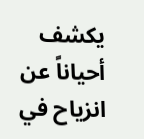يكشف أحياناً عن انزياح في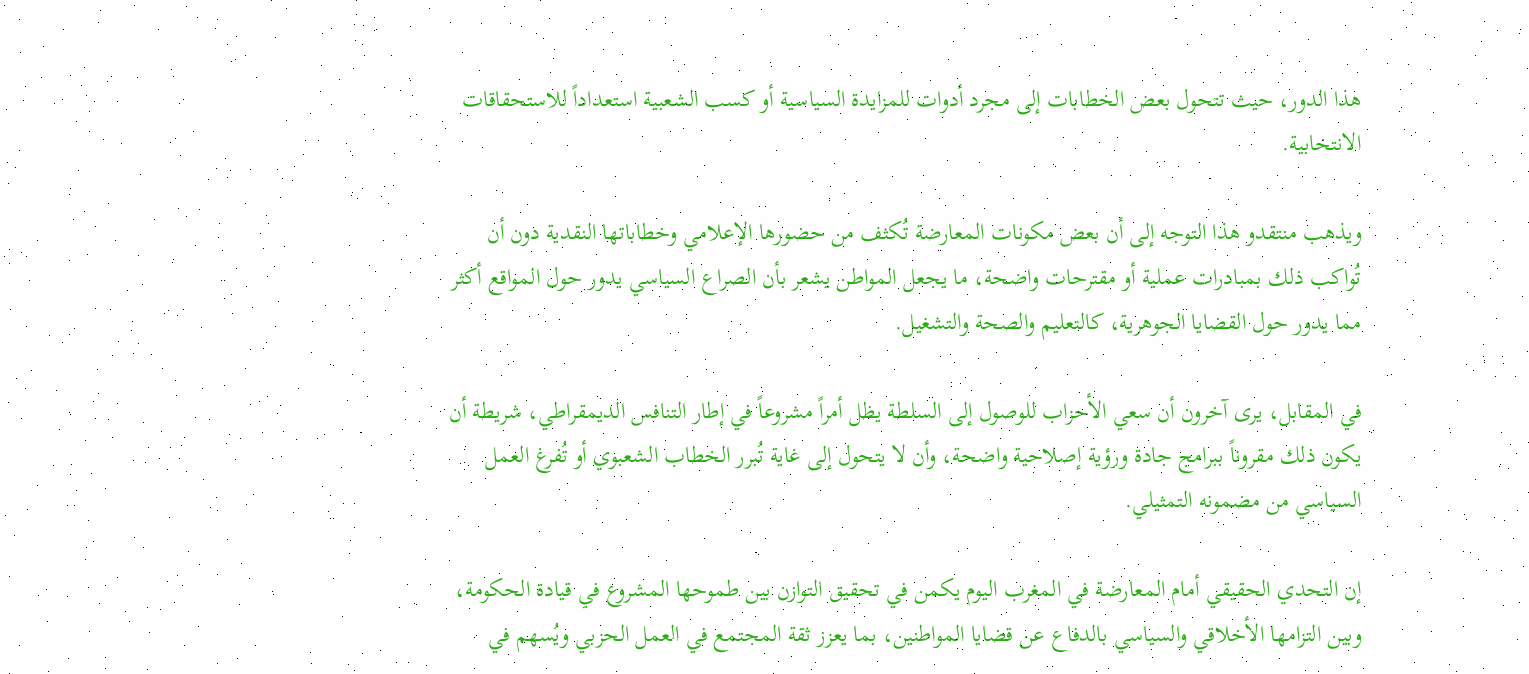هذا الدور، حيث تتحول بعض الخطابات إلى مجرد أدوات للمزايدة السياسية أو كسب الشعبية استعداداً للاستحقاقات الانتخابية.

ويذهب منتقدو هذا التوجه إلى أن بعض مكونات المعارضة تُكثف من حضورها الإعلامي وخطاباتها النقدية دون أن تُواكب ذلك بمبادرات عملية أو مقترحات واضحة، ما يجعل المواطن يشعر بأن الصراع السياسي يدور حول المواقع أكثر مما يدور حول القضايا الجوهرية، كالتعليم والصحة والتشغيل.

في المقابل، يرى آخرون أن سعي الأحزاب للوصول إلى السلطة يظل أمراً مشروعاً في إطار التنافس الديمقراطي، شريطة أن يكون ذلك مقروناً ببرامج جادة ورؤية إصلاحية واضحة، وأن لا يتحول إلى غاية تُبرر الخطاب الشعبوي أو تُفرغ العمل السياسي من مضمونه التمثيلي.

إن التحدي الحقيقي أمام المعارضة في المغرب اليوم يكمن في تحقيق التوازن بين طموحها المشروع في قيادة الحكومة، وبين التزامها الأخلاقي والسياسي بالدفاع عن قضايا المواطنين، بما يعزز ثقة المجتمع في العمل الحزبي ويُسهم في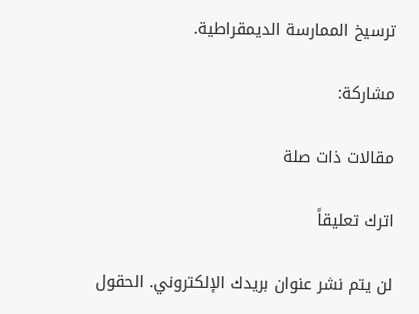ترسيخ الممارسة الديمقراطية.

مشاركة:

مقالات ذات صلة

اترك تعليقاً

لن يتم نشر عنوان بريدك الإلكتروني. الحقول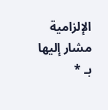الإلزامية مشار إليها بـ *